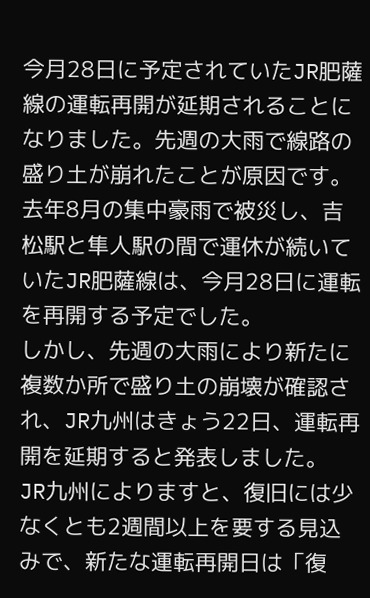今月28日に予定されていたJR肥薩線の運転再開が延期されることになりました。先週の大雨で線路の盛り土が崩れたことが原因です。
去年8月の集中豪雨で被災し、吉松駅と隼人駅の間で運休が続いていたJR肥薩線は、今月28日に運転を再開する予定でした。
しかし、先週の大雨により新たに複数か所で盛り土の崩壊が確認され、JR九州はきょう22日、運転再開を延期すると発表しました。
JR九州によりますと、復旧には少なくとも2週間以上を要する見込みで、新たな運転再開日は「復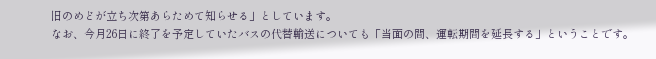旧のめどが立ち次第あらためて知らせる」としています。
なお、今月26日に終了を予定していたバスの代替輸送についても「当面の間、運転期間を延長する」ということです。